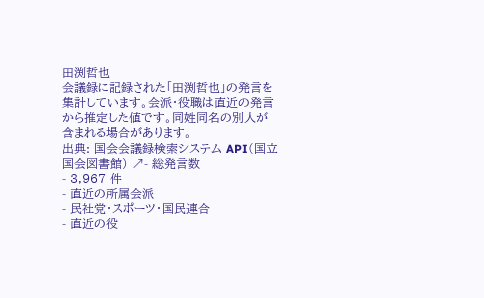田渕哲也
会議録に記録された「田渕哲也」の発言を集計しています。会派・役職は直近の発言から推定した値です。同姓同名の別人が含まれる場合があります。
出典: 国会会議録検索システム API(国立国会図書館) ↗- 総発言数
- 3,967 件
- 直近の所属会派
- 民社党・スポーツ・国民連合
- 直近の役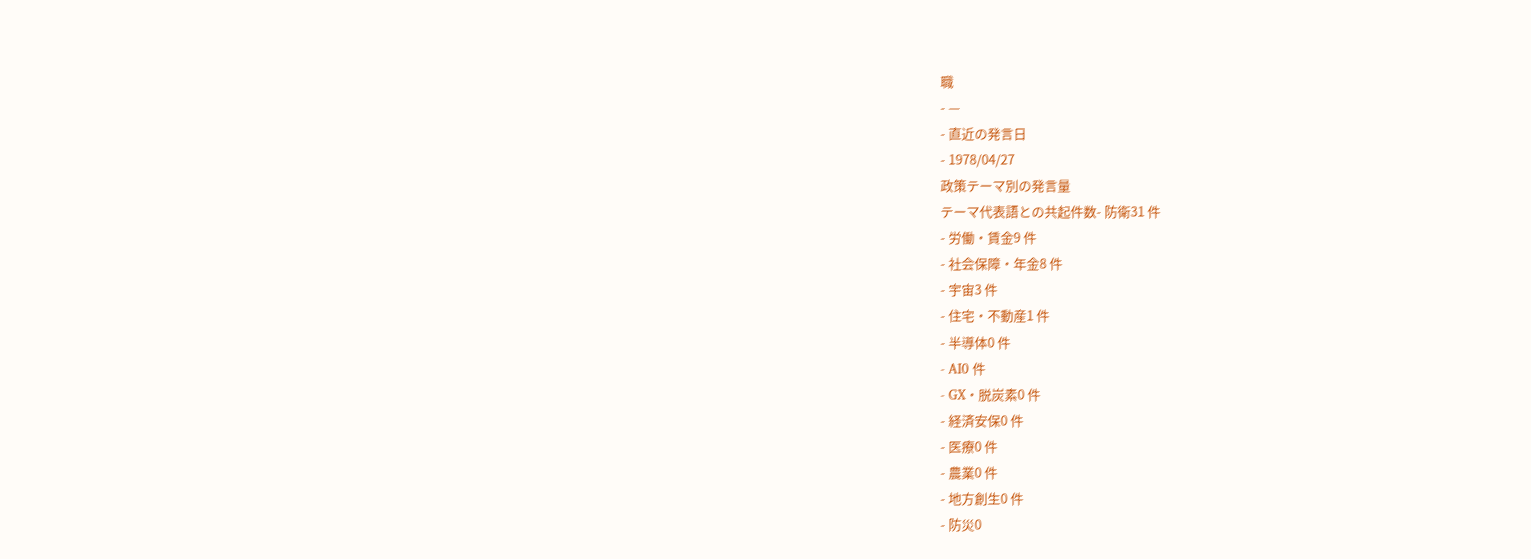職
- —
- 直近の発言日
- 1978/04/27
政策テーマ別の発言量
テーマ代表語との共起件数- 防衛31 件
- 労働・賃金9 件
- 社会保障・年金8 件
- 宇宙3 件
- 住宅・不動産1 件
- 半導体0 件
- AI0 件
- GX・脱炭素0 件
- 経済安保0 件
- 医療0 件
- 農業0 件
- 地方創生0 件
- 防災0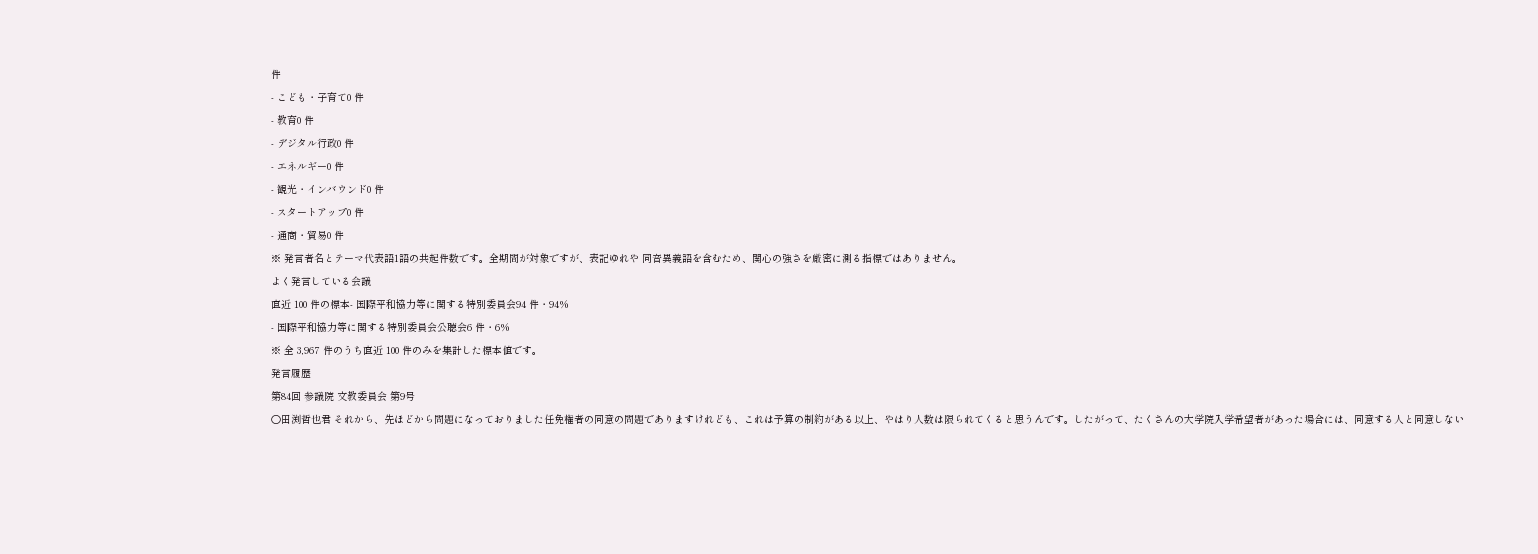件
- こども・子育て0 件
- 教育0 件
- デジタル行政0 件
- エネルギー0 件
- 観光・インバウンド0 件
- スタートアップ0 件
- 通商・貿易0 件
※ 発言者名とテーマ代表語1語の共起件数です。全期間が対象ですが、表記ゆれや 同音異義語を含むため、関心の強さを厳密に測る指標ではありません。
よく発言している会議
直近 100 件の標本- 国際平和協力等に関する特別委員会94 件・94%
- 国際平和協力等に関する特別委員会公聴会6 件・6%
※ 全 3,967 件のうち直近 100 件のみを集計した標本値です。
発言履歴
第84回 参議院 文教委員会 第9号
○田渕哲也君 それから、先ほどから問題になっておりました任免権者の同意の問題でありますけれども、これは予算の制約がある以上、やはり人数は限られてくると思うんです。したがって、たくさんの大学院入学希望者があった場合には、同意する人と同意しない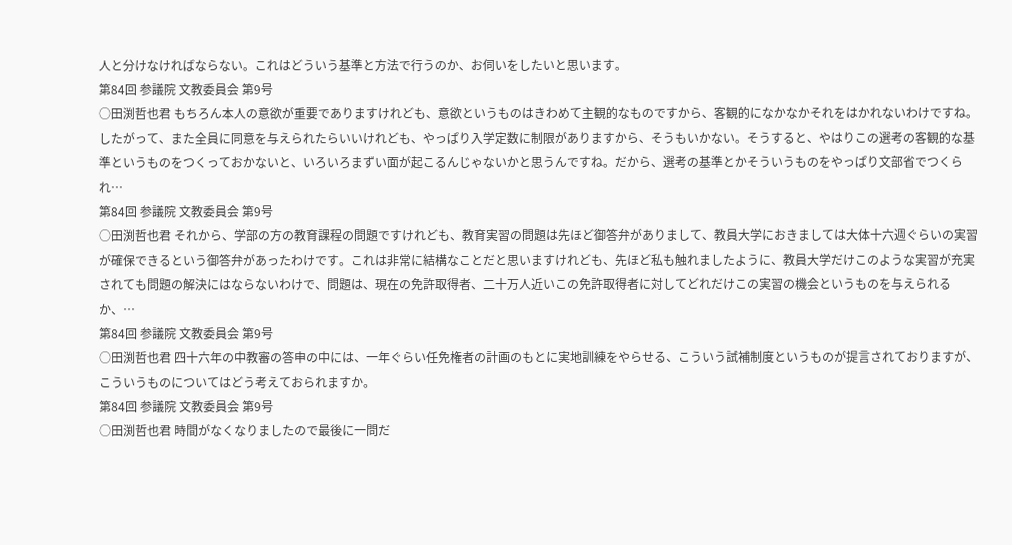人と分けなければならない。これはどういう基準と方法で行うのか、お伺いをしたいと思います。
第84回 参議院 文教委員会 第9号
○田渕哲也君 もちろん本人の意欲が重要でありますけれども、意欲というものはきわめて主観的なものですから、客観的になかなかそれをはかれないわけですね。したがって、また全員に同意を与えられたらいいけれども、やっぱり入学定数に制限がありますから、そうもいかない。そうすると、やはりこの選考の客観的な基準というものをつくっておかないと、いろいろまずい面が起こるんじゃないかと思うんですね。だから、選考の基準とかそういうものをやっぱり文部省でつくられ…
第84回 参議院 文教委員会 第9号
○田渕哲也君 それから、学部の方の教育課程の問題ですけれども、教育実習の問題は先ほど御答弁がありまして、教員大学におきましては大体十六週ぐらいの実習が確保できるという御答弁があったわけです。これは非常に結構なことだと思いますけれども、先ほど私も触れましたように、教員大学だけこのような実習が充実されても問題の解決にはならないわけで、問題は、現在の免許取得者、二十万人近いこの免許取得者に対してどれだけこの実習の機会というものを与えられるか、…
第84回 参議院 文教委員会 第9号
○田渕哲也君 四十六年の中教審の答申の中には、一年ぐらい任免権者の計画のもとに実地訓練をやらせる、こういう試補制度というものが提言されておりますが、こういうものについてはどう考えておられますか。
第84回 参議院 文教委員会 第9号
○田渕哲也君 時間がなくなりましたので最後に一問だ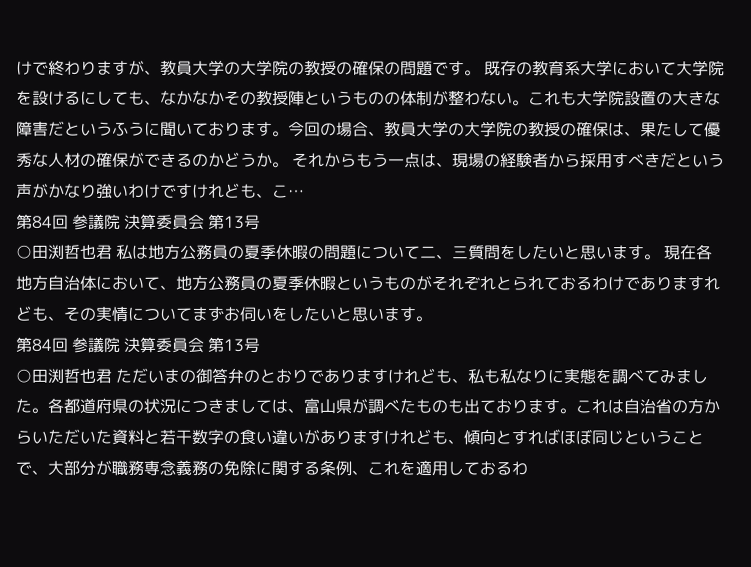けで終わりますが、教員大学の大学院の教授の確保の問題です。 既存の教育系大学において大学院を設けるにしても、なかなかその教授陣というものの体制が整わない。これも大学院設置の大きな障害だというふうに聞いております。今回の場合、教員大学の大学院の教授の確保は、果たして優秀な人材の確保ができるのかどうか。 それからもう一点は、現場の経験者から採用すべきだという声がかなり強いわけですけれども、こ…
第84回 参議院 決算委員会 第13号
○田渕哲也君 私は地方公務員の夏季休暇の問題について二、三質問をしたいと思います。 現在各地方自治体において、地方公務員の夏季休暇というものがそれぞれとられておるわけでありますれども、その実情についてまずお伺いをしたいと思います。
第84回 参議院 決算委員会 第13号
○田渕哲也君 ただいまの御答弁のとおりでありますけれども、私も私なりに実態を調べてみました。各都道府県の状況につきましては、富山県が調べたものも出ております。これは自治省の方からいただいた資料と若干数字の食い違いがありますけれども、傾向とすればほぼ同じということで、大部分が職務専念義務の免除に関する条例、これを適用しておるわ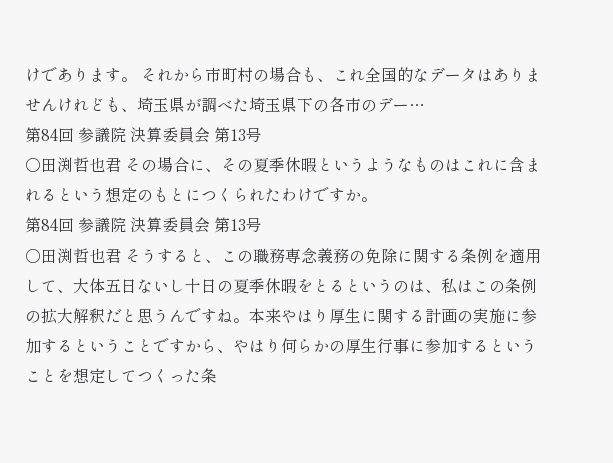けであります。 それから市町村の場合も、これ全国的なデータはありませんけれども、埼玉県が調べた埼玉県下の各市のデー…
第84回 参議院 決算委員会 第13号
○田渕哲也君 その場合に、その夏季休暇というようなものはこれに含まれるという想定のもとにつくられたわけですか。
第84回 参議院 決算委員会 第13号
○田渕哲也君 そうすると、この職務専念義務の免除に関する条例を適用して、大体五日ないし十日の夏季休暇をとるというのは、私はこの条例の拡大解釈だと思うんですね。本来やはり厚生に関する計画の実施に参加するということですから、やはり何らかの厚生行事に参加するということを想定してつくった条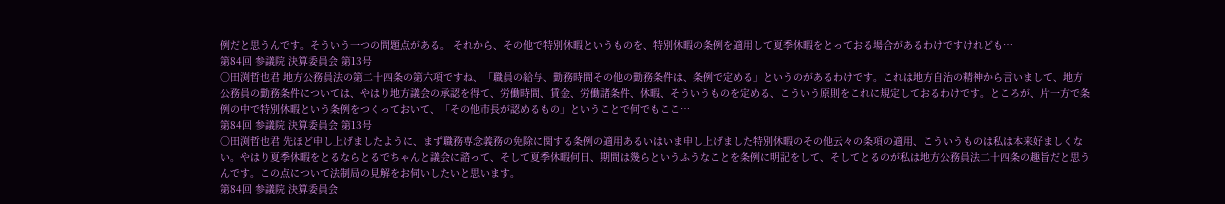例だと思うんです。そういう一つの問題点がある。 それから、その他で特別休暇というものを、特別休暇の条例を適用して夏季休暇をとっておる場合があるわけですけれども…
第84回 参議院 決算委員会 第13号
○田渕哲也君 地方公務員法の第二十四条の第六項ですね、「職員の給与、勤務時間その他の勤務条件は、条例で定める」というのがあるわけです。これは地方自治の精神から言いまして、地方公務員の勤務条件については、やはり地方議会の承認を得て、労働時間、賃金、労働諸条件、休暇、そういうものを定める、こういう原則をこれに規定しておるわけです。ところが、片一方で条例の中で特別休暇という条例をつくっておいて、「その他市長が認めるもの」ということで何でもここ…
第84回 参議院 決算委員会 第13号
○田渕哲也君 先ほど申し上げましたように、まず職務専念義務の免除に関する条例の適用あるいはいま申し上げました特別休暇のその他云々の条項の適用、こういうものは私は本来好ましくない。やはり夏季休暇をとるならとるでちゃんと議会に諮って、そして夏季休暇何日、期間は幾らというふうなことを条例に明記をして、そしてとるのが私は地方公務員法二十四条の趣旨だと思うんです。この点について法制局の見解をお伺いしたいと思います。
第84回 参議院 決算委員会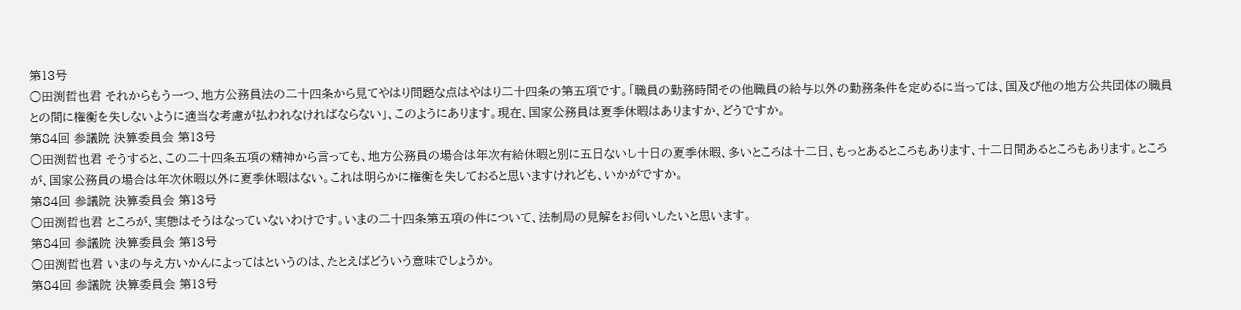第13号
○田渕哲也君 それからもう一つ、地方公務員法の二十四条から見てやはり問題な点はやはり二十四条の第五項です。「職員の勤務時間その他職員の給与以外の勤務条件を定めるに当っては、国及び他の地方公共団体の職員との間に権衡を失しないように適当な考慮が払われなければならない」、このようにあります。現在、国家公務員は夏季休暇はありますか、どうですか。
第84回 参議院 決算委員会 第13号
○田渕哲也君 そうすると、この二十四条五項の精神から言っても、地方公務員の場合は年次有給休暇と別に五日ないし十日の夏季休暇、多いところは十二日、もっとあるところもあります、十二日間あるところもあります。ところが、国家公務員の場合は年次休暇以外に夏季休暇はない。これは明らかに権衡を失しておると思いますけれども、いかがですか。
第84回 参議院 決算委員会 第13号
○田渕哲也君 ところが、実態はそうはなっていないわけです。いまの二十四条第五項の件について、法制局の見解をお伺いしたいと思います。
第84回 参議院 決算委員会 第13号
○田渕哲也君 いまの与え方いかんによってはというのは、たとえばどういう意味でしょうか。
第84回 参議院 決算委員会 第13号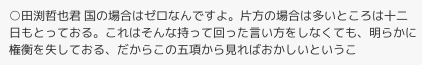○田渕哲也君 国の場合はゼロなんですよ。片方の場合は多いところは十二日もとっておる。これはそんな持って回った言い方をしなくても、明らかに権衡を失しておる、だからこの五項から見ればおかしいというこ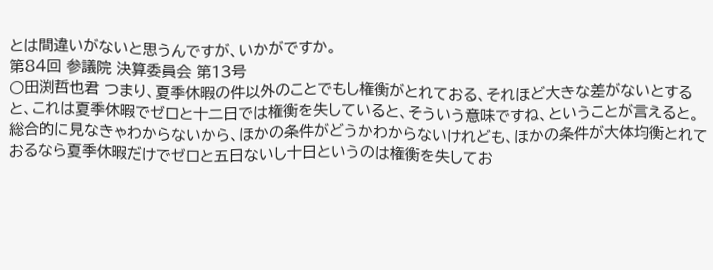とは間違いがないと思うんですが、いかがですか。
第84回 参議院 決算委員会 第13号
○田渕哲也君 つまり、夏季休暇の件以外のことでもし権衡がとれておる、それほど大きな差がないとすると、これは夏季休暇でゼロと十二日では権衡を失していると、そういう意味ですね、ということが言えると。総合的に見なきゃわからないから、ほかの条件がどうかわからないけれども、ほかの条件が大体均衡とれておるなら夏季休暇だけでゼロと五日ないし十日というのは権衡を失してお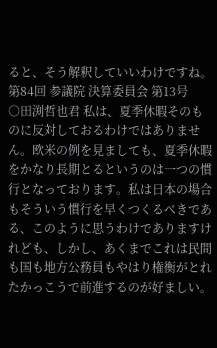ると、そう解釈していいわけですね。
第84回 参議院 決算委員会 第13号
○田渕哲也君 私は、夏季休暇そのものに反対しておるわけではありません。欧米の例を見ましても、夏季休暇をかなり長期とるというのは一つの慣行となっております。私は日本の場合もそういう慣行を早くつくるべきである、このように思うわけでありますけれども、しかし、あくまでこれは民間も国も地方公務員もやはり権衡がとれたかっこうで前進するのが好ましい。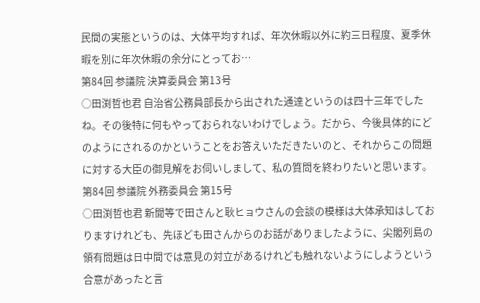民間の実態というのは、大体平均すれば、年次休暇以外に約三日程度、夏季休暇を別に年次休暇の余分にとってお…
第84回 参議院 決算委員会 第13号
○田渕哲也君 自治省公務員部長から出された通達というのは四十三年でしたね。その後特に何もやっておられないわけでしょう。だから、今後具体的にどのようにされるのかということをお答えいただきたいのと、それからこの問題に対する大臣の御見解をお伺いしまして、私の質問を終わりたいと思います。
第84回 参議院 外務委員会 第15号
○田渕哲也君 新聞等で田さんと耿ヒョウさんの会談の模様は大体承知はしておりますけれども、先ほども田さんからのお話がありましたように、尖閣列島の領有問題は日中間では意見の対立があるけれども触れないようにしようという合意があったと言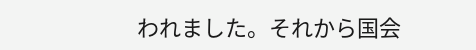われました。それから国会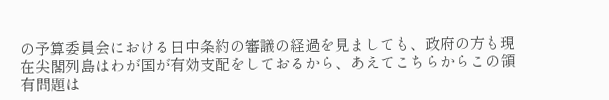の予算委員会における日中条約の審議の経過を見ましても、政府の方も現在尖閣列島はわが国が有効支配をしておるから、あえてこちらからこの領有問題は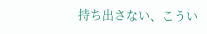持ち出さない、こうい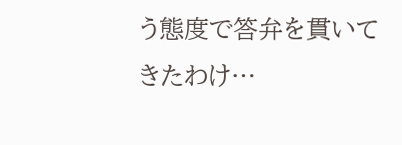う態度で答弁を貫いてきたわけ…